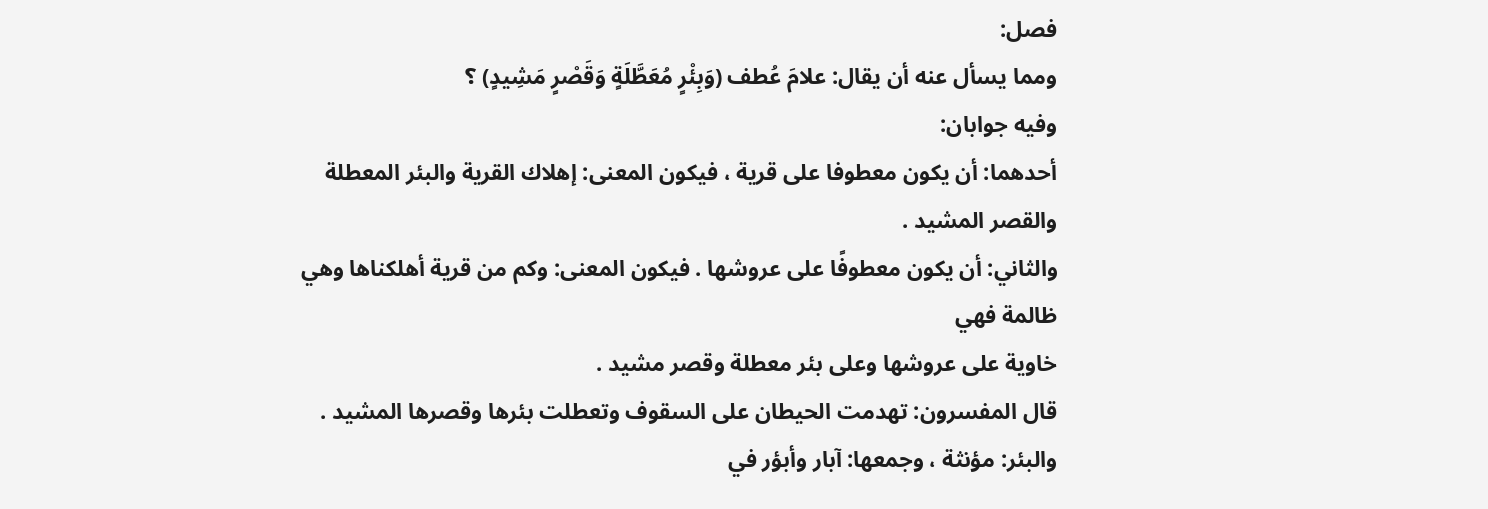فصل:
ومما يسأل عنه أن يقال: علامَ عُطف (وَبِئْرٍ مُعَطَّلَةٍ وَقَصْرٍ مَشِيدٍ) ؟
وفيه جوابان:
أحدهما: أن يكون معطوفا على قرية ، فيكون المعنى: إهلاك القرية والبئر المعطلة والقصر المشيد .
والثاني: أن يكون معطوفًا على عروشها . فيكون المعنى: وكم من قرية أهلكناها وهي ظالمة فهي
خاوية على عروشها وعلى بئر معطلة وقصر مشيد .
قال المفسرون: تهدمت الحيطان على السقوف وتعطلت بئرها وقصرها المشيد .
والبئر: مؤنثة ، وجمعها: آبار وأبؤر في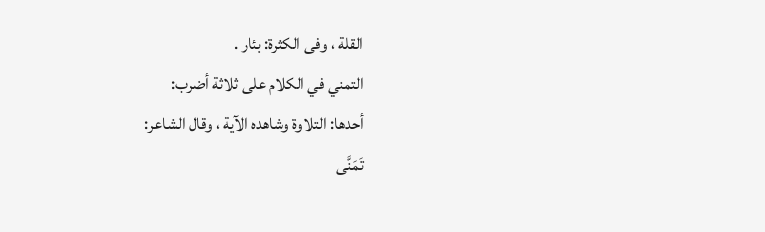القلة ، وفى الكثرة: بئار .
التمني في الكلام على ثلاثة أضرب:
أحدها: التلاوة وشاهده الآية ، وقال الشاعر:
تَمَنَّى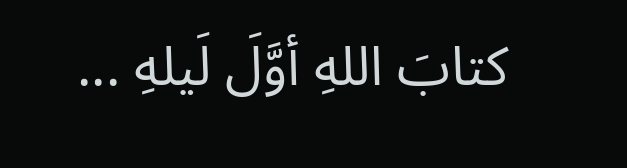كتابَ اللهِ أوَّلَ لَيلهِ ...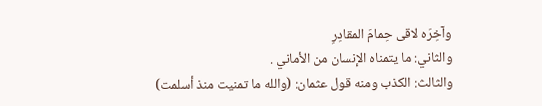وآخِرَه لاقى حِمامَ المقادِرِ
والثاني: ما يتمناه الإنسان من الأماني .
والثالث: الكذب ومنه قول عثمان: (والله ما تمنيت منذ أسلمت)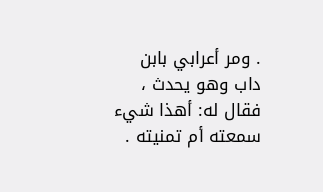. ومر أعرابي بابن داب وهو يحدث ،
فقال له: أهذا شيء سمعته أم تمنيته .